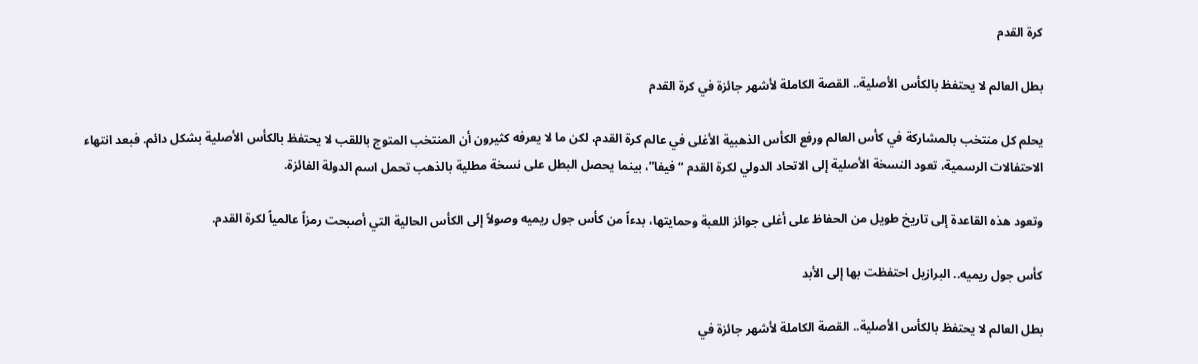كرة القدم

بطل العالم لا يحتفظ بالكأس الأصلية.. القصة الكاملة لأشهر جائزة في كرة القدم

يحلم كل منتخب بالمشاركة في كأس العالم ورفع الكأس الذهبية الأغلى في عالم كرة القدم، لكن ما لا يعرفه كثيرون أن المنتخب المتوج باللقب لا يحتفظ بالكأس الأصلية بشكل دائم. فبعد انتهاء الاحتفالات الرسمية، تعود النسخة الأصلية إلى الاتحاد الدولي لكرة القدم “فيفا”، بينما يحصل البطل على نسخة مطلية بالذهب تحمل اسم الدولة الفائزة.

وتعود هذه القاعدة إلى تاريخ طويل من الحفاظ على أغلى جوائز اللعبة وحمايتها، بدءاً من كأس جول ريميه وصولاً إلى الكأس الحالية التي أصبحت رمزاً عالمياً لكرة القدم.

كأس جول ريميه.. البرازيل احتفظت بها إلى الأبد

بطل العالم لا يحتفظ بالكأس الأصلية.. القصة الكاملة لأشهر جائزة في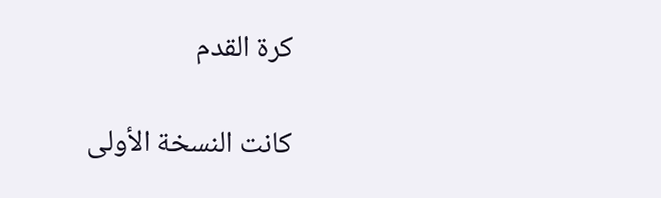كرة القدم

كانت النسخة الأولى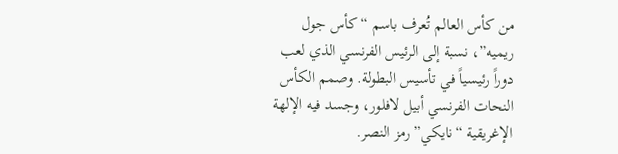من كأس العالم تُعرف باسم “كأس جول ريميه”، نسبة إلى الرئيس الفرنسي الذي لعب دوراً رئيسياً في تأسيس البطولة. وصمم الكأس النحات الفرنسي أبيل لافلور، وجسد فيه الإلهة الإغريقية “نايكي” رمز النصر.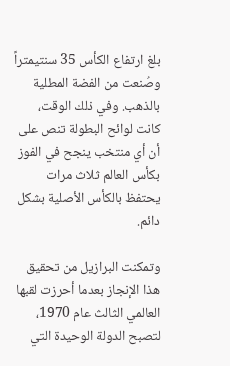بلغ ارتفاع الكأس 35 سنتيمتراً وصُنعت من الفضة المطلية بالذهب. وفي ذلك الوقت، كانت لوائح البطولة تنص على أن أي منتخب ينجح في الفوز بكأس العالم ثلاث مرات يحتفظ بالكأس الأصلية بشكل دائم.

وتمكنت البرازيل من تحقيق هذا الإنجاز بعدما أحرزت لقبها العالمي الثالث عام 1970، لتصبح الدولة الوحيدة التي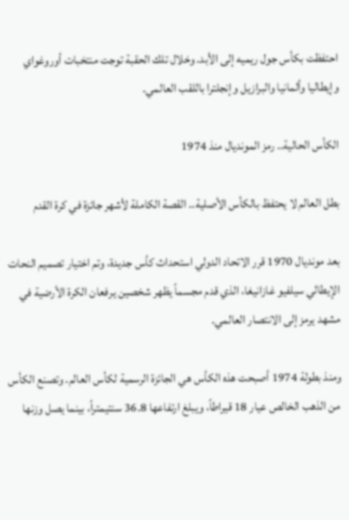احتفظت بكأس جول ريميه إلى الأبد. وخلال تلك الحقبة توجت منتخبات أوروغواي وإيطاليا وألمانيا والبرازيل وإنجلترا باللقب العالمي.

الكأس الحالية.. رمز المونديال منذ 1974

بطل العالم لا يحتفظ بالكأس الأصلية.. القصة الكاملة لأشهر جائزة في كرة القدم

بعد مونديال 1970 قرر الاتحاد الدولي استحداث كأس جديدة، وتم اختيار تصميم النحات الإيطالي سيلفيو غازانيغا، الذي قدم مجسماً يظهر شخصين يرفعان الكرة الأرضية في مشهد يرمز إلى الانتصار العالمي.

ومنذ بطولة 1974 أصبحت هذه الكأس هي الجائزة الرسمية لكأس العالم. وتصنع الكأس من الذهب الخالص عيار 18 قيراطاً، ويبلغ ارتفاعها 36.8 سنتيمتراً، بينما يصل وزنها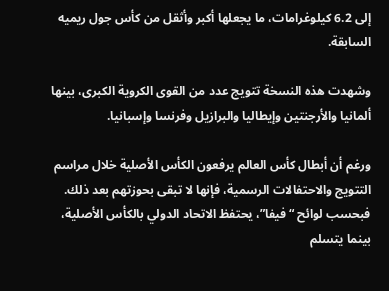إلى 6.2 كيلوغرامات، ما يجعلها أكبر وأثقل من كأس جول ريميه السابقة.

وشهدت هذه النسخة تتويج عدد من القوى الكروية الكبرى، بينها ألمانيا والأرجنتين وإيطاليا والبرازيل وفرنسا وإسبانيا.

ورغم أن أبطال كأس العالم يرفعون الكأس الأصلية خلال مراسم التتويج والاحتفالات الرسمية، فإنها لا تبقى بحوزتهم بعد ذلك. فبحسب لوائح “فيفا”، يحتفظ الاتحاد الدولي بالكأس الأصلية، بينما يتسلم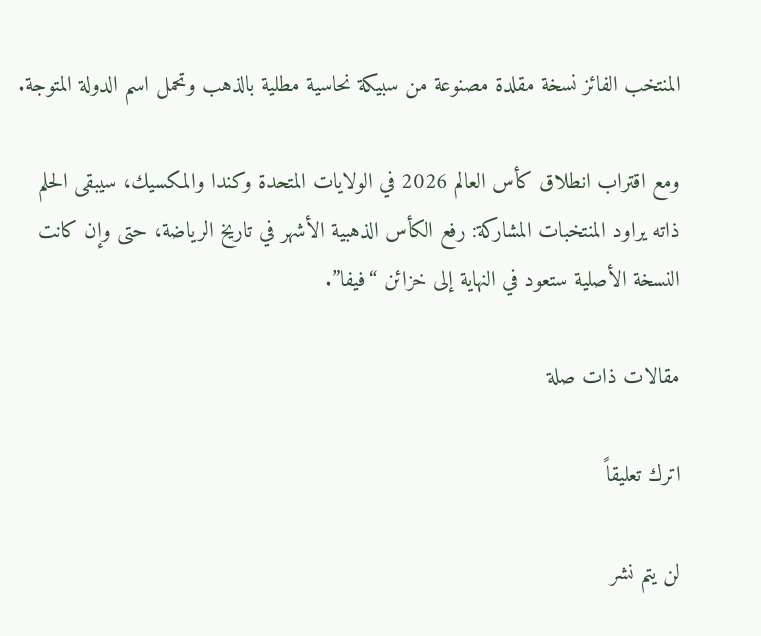المنتخب الفائز نسخة مقلدة مصنوعة من سبيكة نحاسية مطلية بالذهب وتحمل اسم الدولة المتوجة.

ومع اقتراب انطلاق كأس العالم 2026 في الولايات المتحدة وكندا والمكسيك، سيبقى الحلم ذاته يراود المنتخبات المشاركة: رفع الكأس الذهبية الأشهر في تاريخ الرياضة، حتى وإن كانت النسخة الأصلية ستعود في النهاية إلى خزائن “فيفا”.

مقالات ذات صلة

اترك تعليقاً

لن يتم نشر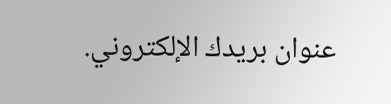عنوان بريدك الإلكتروني.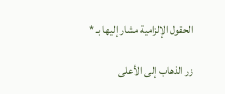الحقول الإلزامية مشار إليها بـ *

زر الذهاب إلى الأعلى